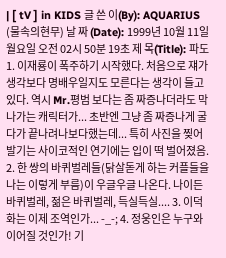| [ tV ] in KIDS 글 쓴 이(By): AQUARIUS (물속의현무) 날 짜 (Date): 1999년 10월 11일 월요일 오전 02시 50분 19초 제 목(Title): 파도 1. 이재룡이 폭주하기 시작했다. 처음으로 쟤가 생각보다 명배우일지도 모른다는 생각이 들고 있다. 역시 Mr.평범 보다는 좀 짜증나더라도 막나가는 캐릭터가... 초반엔 그냥 좀 짜증나게 굴다가 끝나려나보다했는데... 특히 사진을 찢어발기는 사이코적인 연기에는 입이 떡 벌어졌음. 2. 한 쌍의 바퀴벌레들(닭살돋게 하는 커플들을 나는 이렇게 부름)이 우글우글 나온다. 나이든 바퀴벌레, 젊은 바퀴벌레, 득실득실.... 3. 이덕화는 이제 조역인가... -_-; 4. 정웅인은 누구와 이어질 것인가! 기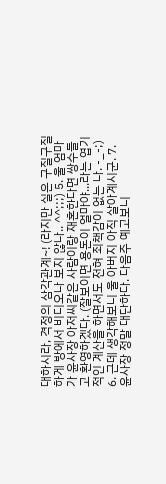대하시라, 격정의 삼각관계~! (라지만 실은 구질구질하게 방에서 비디오나 보지 않나.. ^^;;;) 5. 울 엄마가 윤사장 아저씨같은 사람이랑 재혼한다면 쌍수들고 환영하겠다. (잘보이면 용돈이 얼마야...라는 엽기적인 계산을 하면서도 전혀 죄책감이 없는 나. -_-;) 6. 근데 생각해보니 울 아버지 아직 살아계시군. 7. 윤사장 정말 대단하다. 다음주 예고보니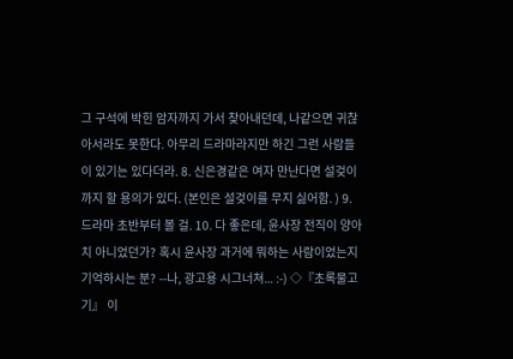그 구석에 박힌 암자까지 가서 찾아내던데, 나같으면 귀찮아서라도 못한다. 아무리 드라마라지만 하긴 그런 사람들이 있기는 있다더라. 8. 신은경같은 여자 만난다면 설겆이까지 할 용의가 있다. (본인은 설겆이를 무지 싫어함. ) 9. 드라마 초반부터 볼 걸. 10. 다 좋은데, 윤사장 전직이 양아치 아니었던가? 혹시 윤사장 과거에 뭐하는 사람이었는지 기억하시는 분? --나, 광고용 시그너쳐... :-) ◇『초록물고기』 이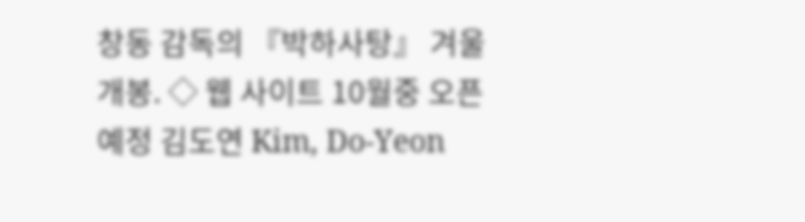창동 감독의 『박하사탕』 겨울 개봉. ◇ 웹 사이트 10월중 오픈 예정 김도연 Kim, Do-Yeon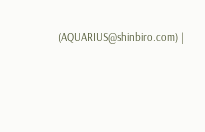(AQUARIUS@shinbiro.com) |